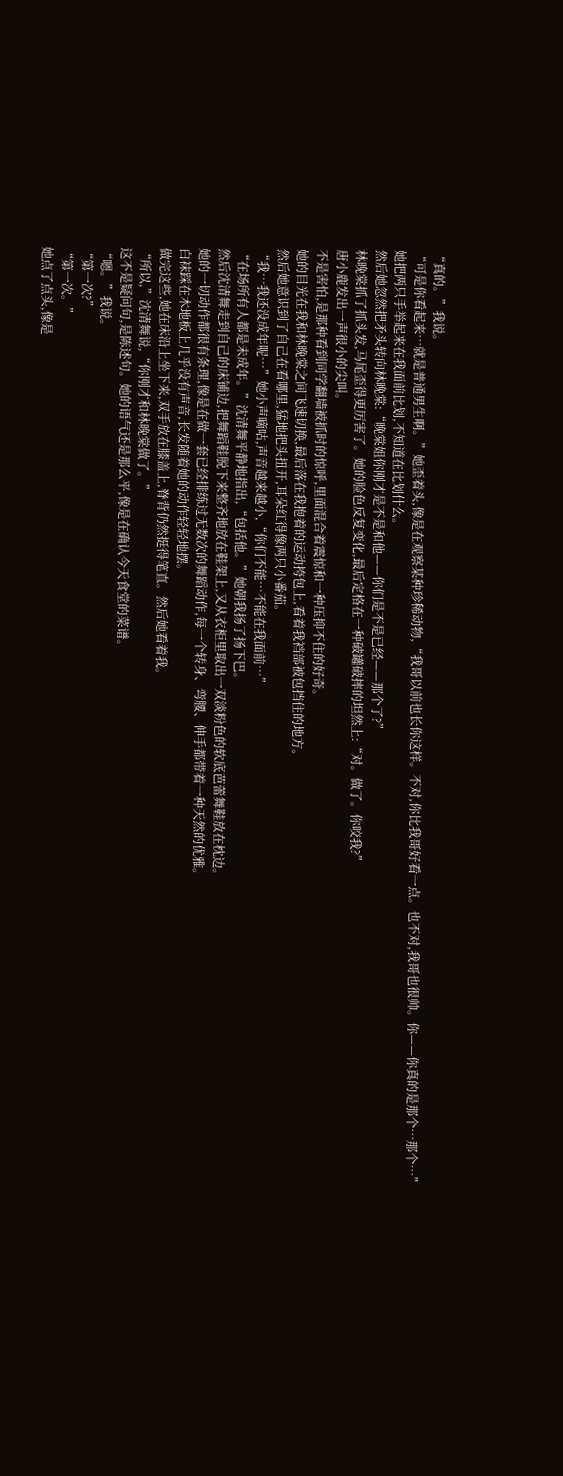“真的。”我说。
“可是你看起来…就是普通男生啊。”她歪着头,像是在观察某种珍稀动物,“我哥以前也长你这样。不对,你比我哥好看一点。也不对,我哥也很帅。你——你真的是那个…那个…”
她把两只手举起来在我面前比划,不知道在比划什么。
然后她忽然把矛头转向林晚棠:“晚棠姐你刚才是不是和他——你们是不是已经——那个了?”
林晚棠抓了抓头发,马尾歪得更厉害了。她的脸色反复变化,最后定格在一种破罐破摔的坦然上:“对。做了。你咬我?”
唐小鹿发出一声很小的尖叫。
不是害怕,是那种看到同学翻墙被抓时的惊呼,里面混合着震惊和一种压抑不住的好奇。
她的目光在我和林晚棠之间飞速切换,最后落在我抱着的运动挎包上,看着我裆部被包挡住的地方。
然后她意识到了自己在看哪里,猛地把头扭开,耳朵红得像两只小番茄。
“我…我还没成年呢…”她小声嘀咕,声音越来越小,“你们不能…不能在我面前…”
“在场所有人都是未成年。”沈清舞平静地指出,“包括他。”她朝我扬了扬下巴。
然后沈清舞走到自己的床铺边,把舞蹈鞋脱下来整齐地放在鞋架上,又从衣柜里取出一双淡粉色的软底芭蕾舞鞋放在枕边。
她的一切动作都很有条理,像是在做一套已经排练过无数次的舞蹈动作,每一个转身、弯腰、伸手都带着一种天然的优雅。
白袜踩在木地板上几乎没有声音,长发随着她的动作轻轻地摆。
做完这些,她在床沿上坐下来,双手放在膝盖上,脊背仍然挺得笔直。然后她看着我。
“所以,”沈清舞说,“你刚才和林晚棠做了。”
这不是疑问句,是陈述句。她的语气还是那么平,像是在确认今天食堂的菜谱。
“嗯。”我说。
“第一次?”
“第一次。”
她点了点头,像是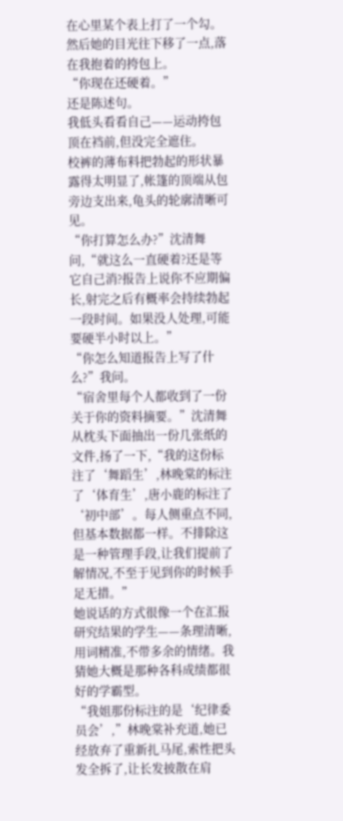在心里某个表上打了一个勾。然后她的目光往下移了一点,落在我抱着的挎包上。
“你现在还硬着。”
还是陈述句。
我低头看看自己——运动挎包顶在裆前,但没完全遮住。
校裤的薄布料把勃起的形状暴露得太明显了,帐篷的顶端从包旁边支出来,龟头的轮廓清晰可见。
“你打算怎么办?”沈清舞问,“就这么一直硬着?还是等它自己消?报告上说你不应期偏长,射完之后有概率会持续勃起一段时间。如果没人处理,可能要硬半小时以上。”
“你怎么知道报告上写了什么?”我问。
“宿舍里每个人都收到了一份关于你的资料摘要。”沈清舞从枕头下面抽出一份几张纸的文件,扬了一下,“我的这份标注了‘舞蹈生’,林晚棠的标注了‘体育生’,唐小鹿的标注了‘初中部’。每人侧重点不同,但基本数据都一样。不排除这是一种管理手段,让我们提前了解情况,不至于见到你的时候手足无措。”
她说话的方式很像一个在汇报研究结果的学生——条理清晰,用词精准,不带多余的情绪。我猜她大概是那种各科成绩都很好的学霸型。
“我姐那份标注的是‘纪律委员会’,”林晚棠补充道,她已经放弃了重新扎马尾,索性把头发全拆了,让长发披散在肩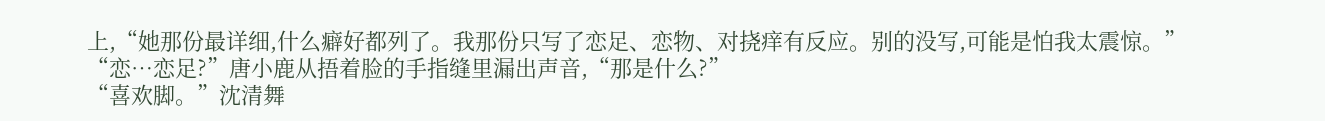上,“她那份最详细,什么癖好都列了。我那份只写了恋足、恋物、对挠痒有反应。别的没写,可能是怕我太震惊。”
“恋…恋足?”唐小鹿从捂着脸的手指缝里漏出声音,“那是什么?”
“喜欢脚。”沈清舞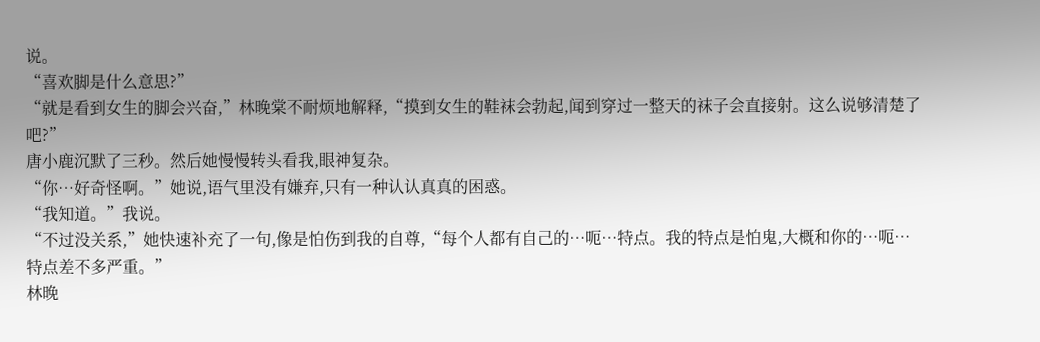说。
“喜欢脚是什么意思?”
“就是看到女生的脚会兴奋,”林晚棠不耐烦地解释,“摸到女生的鞋袜会勃起,闻到穿过一整天的袜子会直接射。这么说够清楚了吧?”
唐小鹿沉默了三秒。然后她慢慢转头看我,眼神复杂。
“你…好奇怪啊。”她说,语气里没有嫌弃,只有一种认认真真的困惑。
“我知道。”我说。
“不过没关系,”她快速补充了一句,像是怕伤到我的自尊,“每个人都有自己的…呃…特点。我的特点是怕鬼,大概和你的…呃…特点差不多严重。”
林晚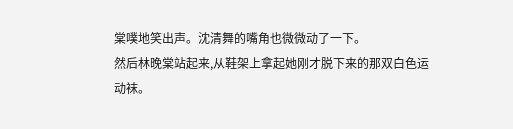棠噗地笑出声。沈清舞的嘴角也微微动了一下。
然后林晚棠站起来,从鞋架上拿起她刚才脱下来的那双白色运动袜。